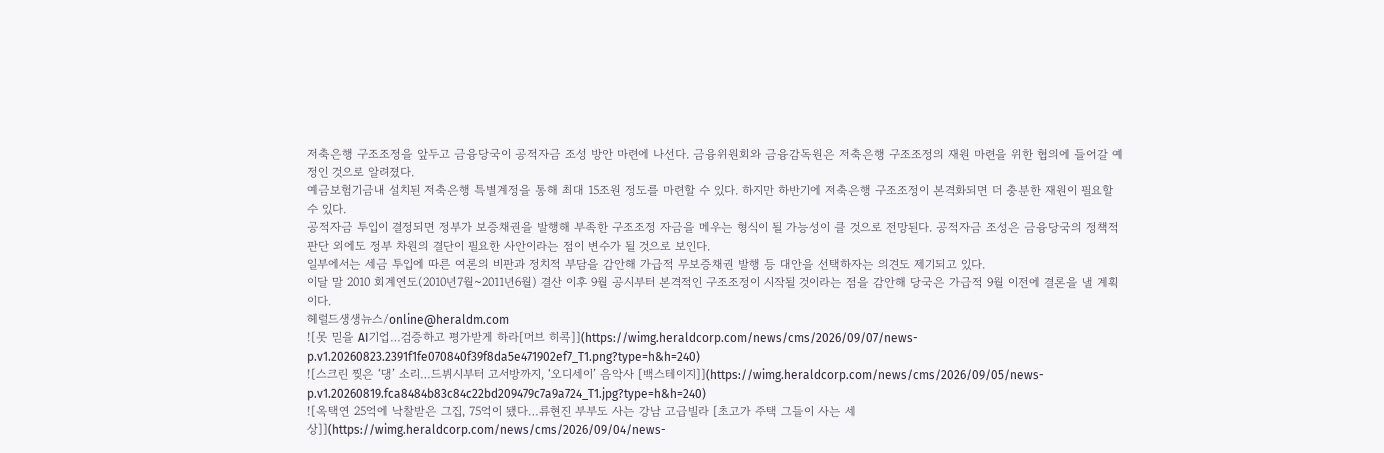저축은행 구조조정을 앞두고 금융당국이 공적자금 조성 방안 마련에 나선다. 금융위원회와 금융감독원은 저축은행 구조조정의 재원 마련을 위한 협의에 들어갈 예정인 것으로 알려졌다.
예금보험기금내 설치된 저축은행 특별계정을 통해 최대 15조원 정도를 마련할 수 있다. 하지만 하반기에 저축은행 구조조정이 본격화되면 더 충분한 재원이 필요할 수 있다.
공적자금 투입이 결정되면 정부가 보증채권을 발행해 부족한 구조조정 자금을 메우는 형식이 될 가능성이 클 것으로 전망된다. 공적자금 조성은 금융당국의 정책적 판단 외에도 정부 차원의 결단이 필요한 사안이라는 점이 변수가 될 것으로 보인다.
일부에서는 세금 투입에 따른 여론의 비판과 정치적 부담을 감안해 가급적 무보증채권 발행 등 대안을 선택하자는 의견도 제기되고 있다.
이달 말 2010 회계연도(2010년7월~2011년6월) 결산 이후 9월 공시부터 본격적인 구조조정이 시작될 것이라는 점을 감안해 당국은 가급적 9월 이전에 결론을 낼 계획이다.
헤럴드생생뉴스/online@heraldm.com
![못 믿을 AI기업…검증하고 평가받게 하라[머브 히콕]](https://wimg.heraldcorp.com/news/cms/2026/09/07/news-p.v1.20260823.2391f1fe070840f39f8da5e471902ef7_T1.png?type=h&h=240)
![스크린 찢은 ‘댕’ 소리…드뷔시부터 고서방까지, ‘오디세이’ 음악사 [백스테이지]](https://wimg.heraldcorp.com/news/cms/2026/09/05/news-p.v1.20260819.fca8484b83c84c22bd209479c7a9a724_T1.jpg?type=h&h=240)
![옥택연 25억에 낙찰받은 그집, 75억이 됐다…류현진 부부도 사는 강남 고급빌라 [초고가 주택 그들이 사는 세상]](https://wimg.heraldcorp.com/news/cms/2026/09/04/news-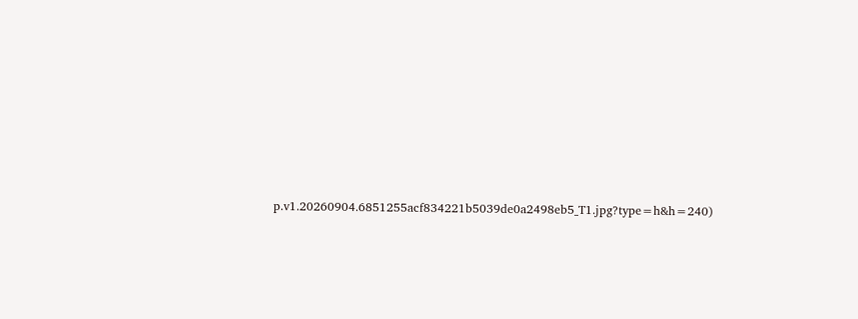p.v1.20260904.6851255acf834221b5039de0a2498eb5_T1.jpg?type=h&h=240)